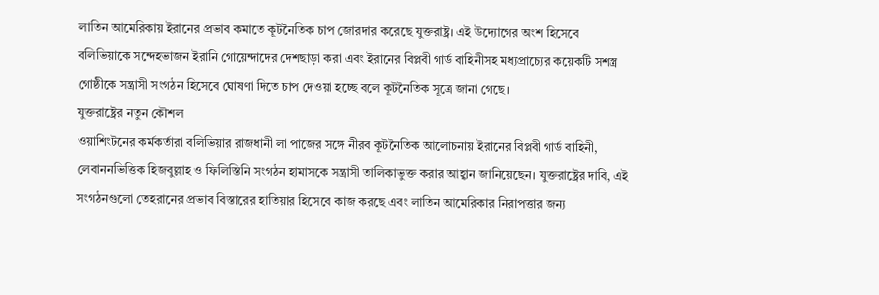লাতিন আমেরিকায় ইরানের প্রভাব কমাতে কূটনৈতিক চাপ জোরদার করেছে যুক্তরাষ্ট্র। এই উদ্যোগের অংশ হিসেবে বলিভিয়াকে সন্দেহভাজন ইরানি গোয়েন্দাদের দেশছাড়া করা এবং ইরানের বিপ্লবী গার্ড বাহিনীসহ মধ্যপ্রাচ্যের কয়েকটি সশস্ত্র গোষ্ঠীকে সন্ত্রাসী সংগঠন হিসেবে ঘোষণা দিতে চাপ দেওয়া হচ্ছে বলে কূটনৈতিক সূত্রে জানা গেছে।
যুক্তরাষ্ট্রের নতুন কৌশল
ওয়াশিংটনের কর্মকর্তারা বলিভিয়ার রাজধানী লা পাজের সঙ্গে নীরব কূটনৈতিক আলোচনায় ইরানের বিপ্লবী গার্ড বাহিনী, লেবাননভিত্তিক হিজবুল্লাহ ও ফিলিস্তিনি সংগঠন হামাসকে সন্ত্রাসী তালিকাভুক্ত করার আহ্বান জানিয়েছেন। যুক্তরাষ্ট্রের দাবি, এই সংগঠনগুলো তেহরানের প্রভাব বিস্তারের হাতিয়ার হিসেবে কাজ করছে এবং লাতিন আমেরিকার নিরাপত্তার জন্য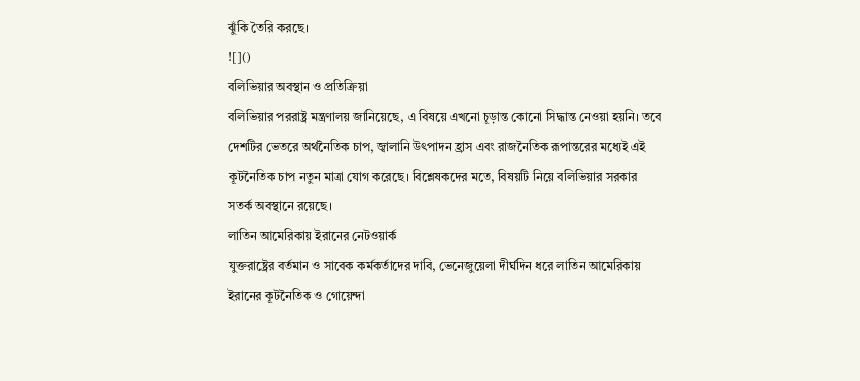ঝুঁকি তৈরি করছে।
![]()
বলিভিয়ার অবস্থান ও প্রতিক্রিয়া
বলিভিয়ার পররাষ্ট্র মন্ত্রণালয় জানিয়েছে, এ বিষয়ে এখনো চূড়ান্ত কোনো সিদ্ধান্ত নেওয়া হয়নি। তবে দেশটির ভেতরে অর্থনৈতিক চাপ, জ্বালানি উৎপাদন হ্রাস এবং রাজনৈতিক রূপান্তরের মধ্যেই এই কূটনৈতিক চাপ নতুন মাত্রা যোগ করেছে। বিশ্লেষকদের মতে, বিষয়টি নিয়ে বলিভিয়ার সরকার সতর্ক অবস্থানে রয়েছে।
লাতিন আমেরিকায় ইরানের নেটওয়ার্ক
যুক্তরাষ্ট্রের বর্তমান ও সাবেক কর্মকর্তাদের দাবি, ভেনেজুয়েলা দীর্ঘদিন ধরে লাতিন আমেরিকায় ইরানের কূটনৈতিক ও গোয়েন্দা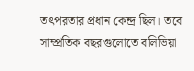তৎপরতার প্রধান কেন্দ্র ছিল। তবে সাম্প্রতিক বছরগুলোতে বলিভিয়া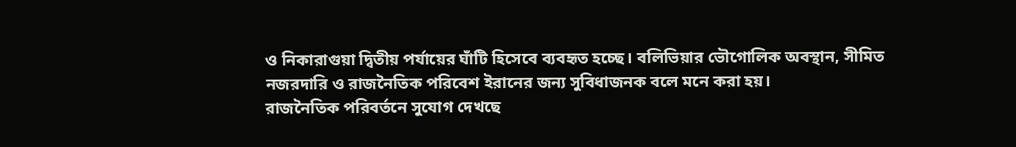ও নিকারাগুয়া দ্বিতীয় পর্যায়ের ঘাঁটি হিসেবে ব্যবহৃত হচ্ছে। বলিভিয়ার ভৌগোলিক অবস্থান, সীমিত নজরদারি ও রাজনৈতিক পরিবেশ ইরানের জন্য সুবিধাজনক বলে মনে করা হয়।
রাজনৈতিক পরিবর্তনে সুযোগ দেখছে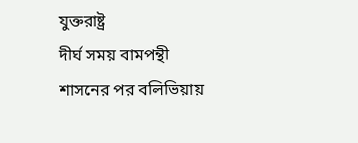যুক্তরাষ্ট্র
দীর্ঘ সময় বামপন্থী শাসনের পর বলিভিয়ায়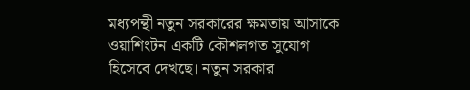মধ্যপন্থী নতুন সরকারের ক্ষমতায় আসাকে ওয়াশিংটন একটি কৌশলগত সুযোগ হিসেবে দেখছে। নতুন সরকার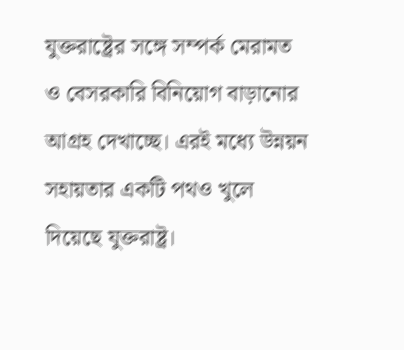যুক্তরাষ্ট্রের সঙ্গে সম্পর্ক মেরামত ও বেসরকারি বিনিয়োগ বাড়ানোর আগ্রহ দেখাচ্ছে। এরই মধ্যে উন্নয়ন সহায়তার একটি পথও খুলে দিয়েছে যুক্তরাষ্ট্র।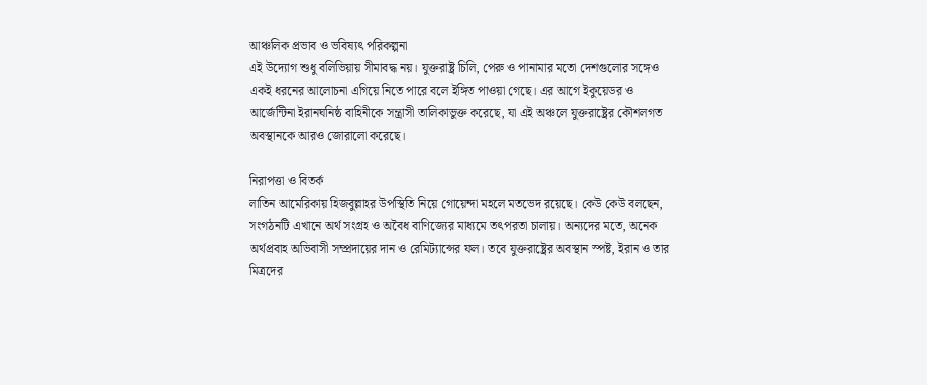আঞ্চলিক প্রভাব ও ভবিষ্যৎ পরিকল্পনা
এই উদ্যোগ শুধু বলিভিয়ায় সীমাবদ্ধ নয়। যুক্তরাষ্ট্র চিলি, পেরু ও পানামার মতো দেশগুলোর সঙ্গেও একই ধরনের আলোচনা এগিয়ে নিতে পারে বলে ইঙ্গিত পাওয়া গেছে। এর আগে ইকুয়েডর ও আর্জেন্টিনা ইরানঘনিষ্ঠ বাহিনীকে সন্ত্রাসী তালিকাভুক্ত করেছে, যা এই অঞ্চলে যুক্তরাষ্ট্রের কৌশলগত অবস্থানকে আরও জোরালো করেছে।

নিরাপত্তা ও বিতর্ক
লাতিন আমেরিকায় হিজবুল্লাহর উপস্থিতি নিয়ে গোয়েন্দা মহলে মতভেদ রয়েছে। কেউ কেউ বলছেন, সংগঠনটি এখানে অর্থ সংগ্রহ ও অবৈধ বাণিজ্যের মাধ্যমে তৎপরতা চালায়। অন্যদের মতে, অনেক অর্থপ্রবাহ অভিবাসী সম্প্রদায়ের দান ও রেমিট্যান্সের ফল। তবে যুক্তরাষ্ট্রের অবস্থান স্পষ্ট, ইরান ও তার মিত্রদের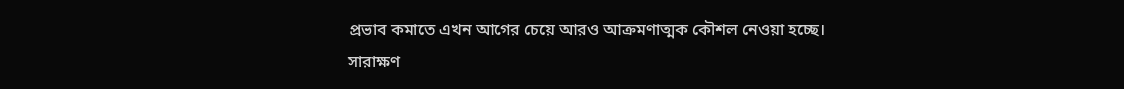প্রভাব কমাতে এখন আগের চেয়ে আরও আক্রমণাত্মক কৌশল নেওয়া হচ্ছে।
সারাক্ষণ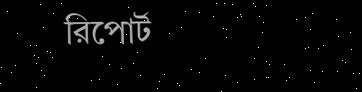রিপোর্ট